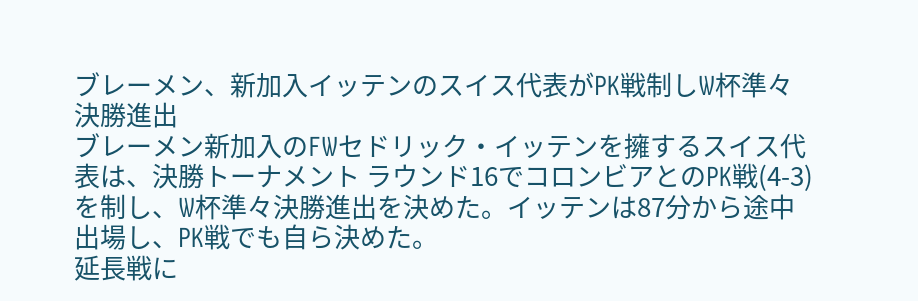ブレーメン、新加入イッテンのスイス代表がPK戦制しW杯準々決勝進出
ブレーメン新加入のFWセドリック・イッテンを擁するスイス代表は、決勝トーナメント ラウンド16でコロンビアとのPK戦(4-3)を制し、W杯準々決勝進出を決めた。イッテンは87分から途中出場し、PK戦でも自ら決めた。
延長戦に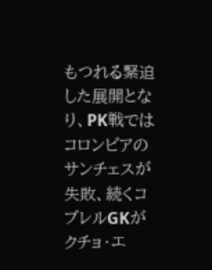もつれる緊迫した展開となり、PK戦ではコロンビアのサンチェスが失敗、続くコブレルGKがクチョ・エ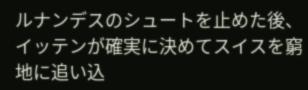ルナンデスのシュートを止めた後、イッテンが確実に決めてスイスを窮地に追い込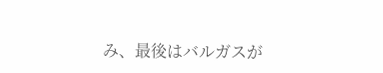み、最後はバルガスが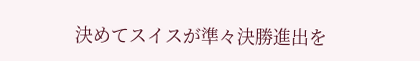決めてスイスが準々決勝進出を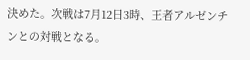決めた。次戦は7月12日3時、王者アルゼンチンとの対戦となる。